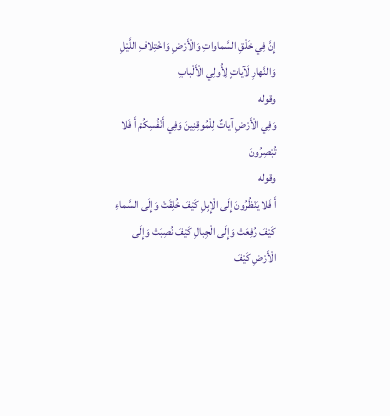إِنَّ فِي خَلْقِ السَّماواتِ وَالْأَرْضِ وَاخْتِلافِ اللَّيْلِ وَالنَّهارِ لَآياتٍ لِأُولِي الْأَلْبابِ
وقوله
وَفِي الْأَرْضِ آياتٌ لِلْمُوقِنِينَ وَفِي أَنْفُسِكُمْ أَ فَلا تُبْصِرُونَ
وقوله
أَ فَلا يَنْظُرُونَ إِلَى الْإِبِلِ كَيْفَ خُلِقَتْ وَإِلَى السَّماءِ كَيْفَ رُفِعَتْ وَإِلَى الْجِبالِ كَيْفَ نُصِبَتْ وَإِلَى الْأَرْضِ كَيْفَ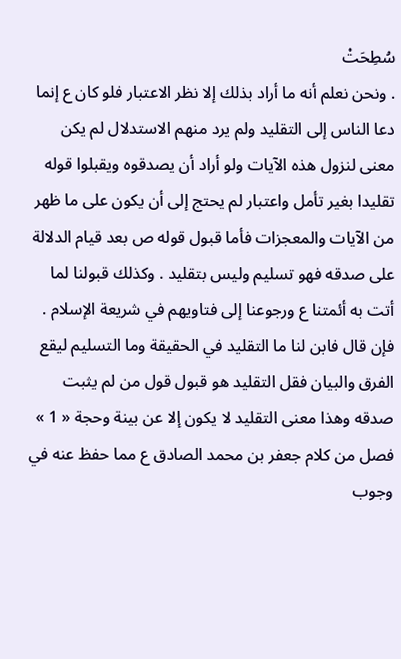سُطِحَتْ
. ونحن نعلم أنه ما أراد بذلك إلا نظر الاعتبار فلو كان ع إنما دعا الناس إلى التقليد ولم يرد منهم الاستدلال لم يكن معنى لنزول هذه الآيات ولو أراد أن يصدقوه ويقبلوا قوله تقليدا بغير تأمل واعتبار لم يحتج إلى أن يكون على ما ظهر من الآيات والمعجزات فأما قبول قوله ص بعد قيام الدلالة على صدقه فهو تسليم وليس بتقليد . وكذلك قبولنا لما أتت به أئمتنا ع ورجوعنا إلى فتاويهم في شريعة الإسلام . فإن قال فابن لنا ما التقليد في الحقيقة وما التسليم ليقع الفرق والبيان فقل التقليد هو قبول قول من لم يثبت صدقه وهذا معنى التقليد لا يكون إلا عن بينة وحجة « 1 »
فصل من كلام جعفر بن محمد الصادق ع مما حفظ عنه في وجوب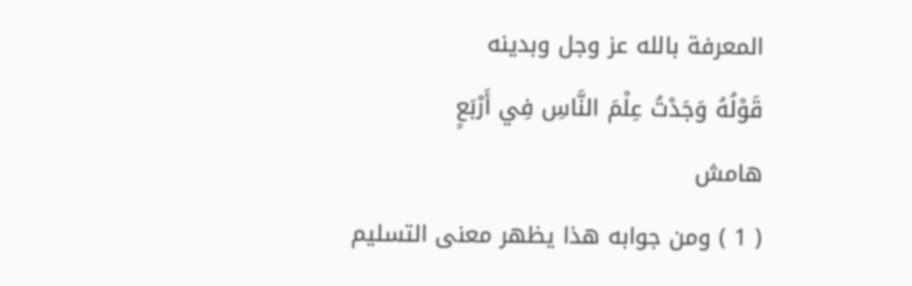المعرفة بالله عز وجل وبدينه
قَوْلُهُ وَجَدْتُ عِلْمَ النَّاسِ فِي أَرْبَعٍ
هامش
( 1 ) ومن جوابه هذا يظهر معنى التسليم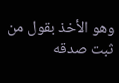وهو الأخذ بقول من ثبت صدقه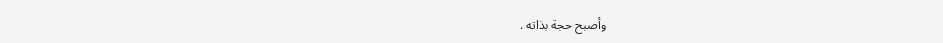وأصبح حجة بذاته .